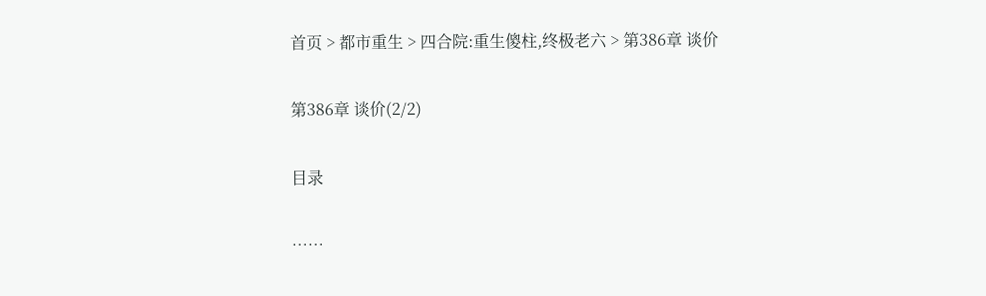首页 > 都市重生 > 四合院:重生傻柱,终极老六 > 第386章 谈价

第386章 谈价(2/2)

目录

……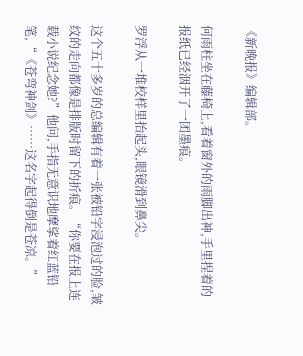《新晚报》编辑部。

何雨柱坐在藤椅上,看着窗外的雨脚出神,手里捏着的报纸已经洇开了一团墨痕。

罗浮从一堆校样里抬起头,眼镜滑到鼻尖。

这个五十多岁的总编辑有着一张被铅字浸泡过的脸,皱纹的走向都像是排版时留下的折痕。“你要在报上连载小说纪念她?”他问,手指无意识地摩挲着红蓝铅笔,“《苍弯神剑》……这名字起得倒是苍凉。”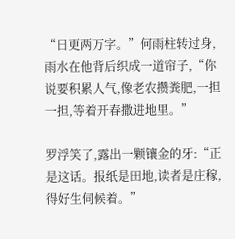“日更两万字。”何雨柱转过身,雨水在他背后织成一道帘子,“你说要积累人气,像老农攒粪肥,一担一担,等着开春撒进地里。”

罗浮笑了,露出一颗镶金的牙:“正是这话。报纸是田地,读者是庄稼,得好生伺候着。”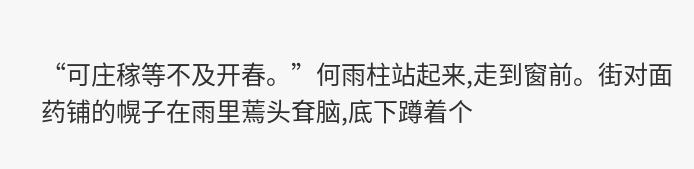“可庄稼等不及开春。”何雨柱站起来,走到窗前。街对面药铺的幌子在雨里蔫头耷脑,底下蹲着个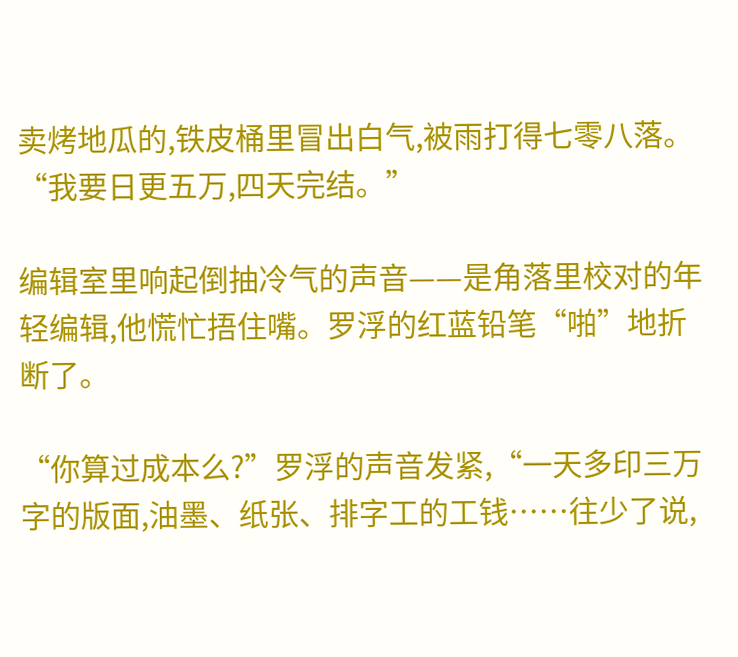卖烤地瓜的,铁皮桶里冒出白气,被雨打得七零八落。“我要日更五万,四天完结。”

编辑室里响起倒抽冷气的声音——是角落里校对的年轻编辑,他慌忙捂住嘴。罗浮的红蓝铅笔“啪”地折断了。

“你算过成本么?”罗浮的声音发紧,“一天多印三万字的版面,油墨、纸张、排字工的工钱……往少了说,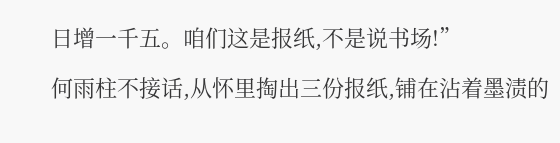日增一千五。咱们这是报纸,不是说书场!”

何雨柱不接话,从怀里掏出三份报纸,铺在沾着墨渍的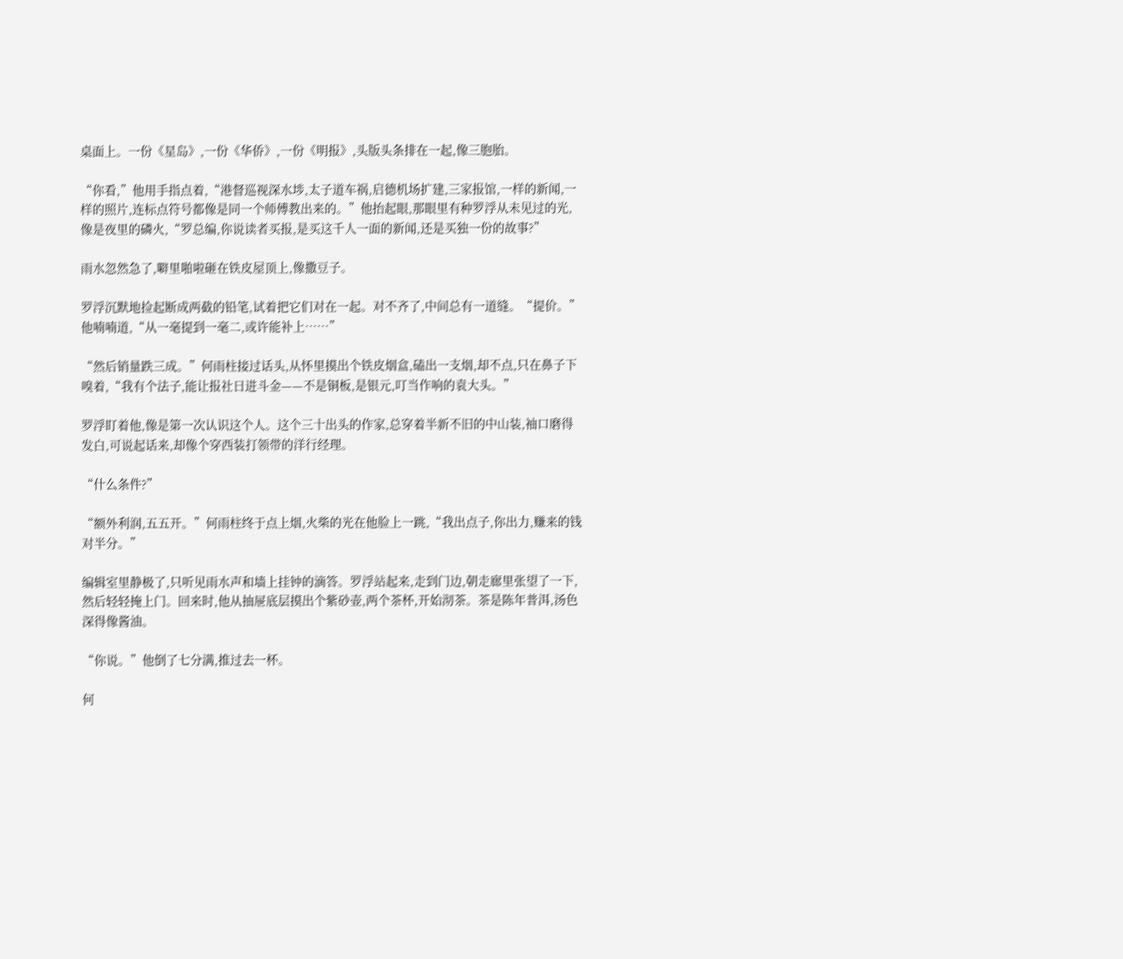桌面上。一份《星岛》,一份《华侨》,一份《明报》,头版头条排在一起,像三胞胎。

“你看,”他用手指点着,“港督巡视深水埗,太子道车祸,启德机场扩建,三家报馆,一样的新闻,一样的照片,连标点符号都像是同一个师傅教出来的。”他抬起眼,那眼里有种罗浮从未见过的光,像是夜里的磷火,“罗总编,你说读者买报,是买这千人一面的新闻,还是买独一份的故事?”

雨水忽然急了,噼里啪啦砸在铁皮屋顶上,像撒豆子。

罗浮沉默地捡起断成两截的铅笔,试着把它们对在一起。对不齐了,中间总有一道缝。“提价。”他喃喃道,“从一毫提到一毫二,或许能补上……”

“然后销量跌三成。”何雨柱接过话头,从怀里摸出个铁皮烟盒,磕出一支烟,却不点,只在鼻子下嗅着,“我有个法子,能让报社日进斗金——不是铜板,是银元,叮当作响的袁大头。”

罗浮盯着他,像是第一次认识这个人。这个三十出头的作家,总穿着半新不旧的中山装,袖口磨得发白,可说起话来,却像个穿西装打领带的洋行经理。

“什么条件?”

“额外利润,五五开。”何雨柱终于点上烟,火柴的光在他脸上一跳,“我出点子,你出力,赚来的钱对半分。”

编辑室里静极了,只听见雨水声和墙上挂钟的滴答。罗浮站起来,走到门边,朝走廊里张望了一下,然后轻轻掩上门。回来时,他从抽屉底层摸出个紫砂壶,两个茶杯,开始沏茶。茶是陈年普洱,汤色深得像酱油。

“你说。”他倒了七分满,推过去一杯。

何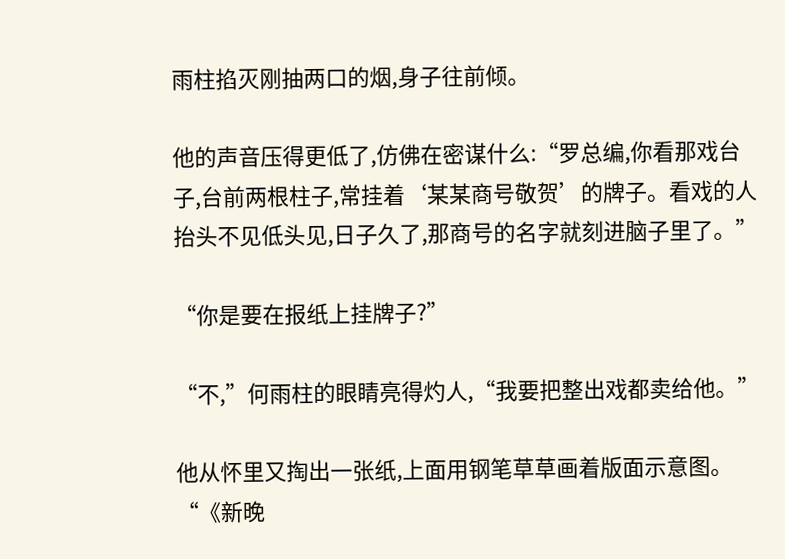雨柱掐灭刚抽两口的烟,身子往前倾。

他的声音压得更低了,仿佛在密谋什么:“罗总编,你看那戏台子,台前两根柱子,常挂着‘某某商号敬贺’的牌子。看戏的人抬头不见低头见,日子久了,那商号的名字就刻进脑子里了。”

“你是要在报纸上挂牌子?”

“不,”何雨柱的眼睛亮得灼人,“我要把整出戏都卖给他。”

他从怀里又掏出一张纸,上面用钢笔草草画着版面示意图。“《新晚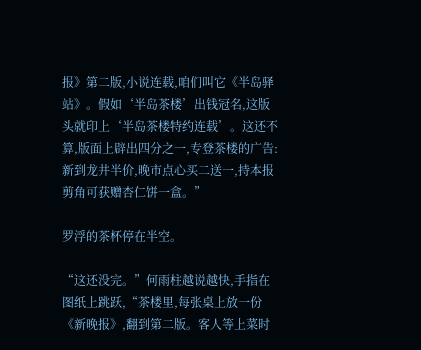报》第二版,小说连载,咱们叫它《半岛驿站》。假如‘半岛茶楼’出钱冠名,这版头就印上‘半岛茶楼特约连载’。这还不算,版面上辟出四分之一,专登茶楼的广告:新到龙井半价,晚市点心买二送一,持本报剪角可获赠杏仁饼一盒。”

罗浮的茶杯停在半空。

“这还没完。”何雨柱越说越快,手指在图纸上跳跃,“茶楼里,每张桌上放一份《新晚报》,翻到第二版。客人等上菜时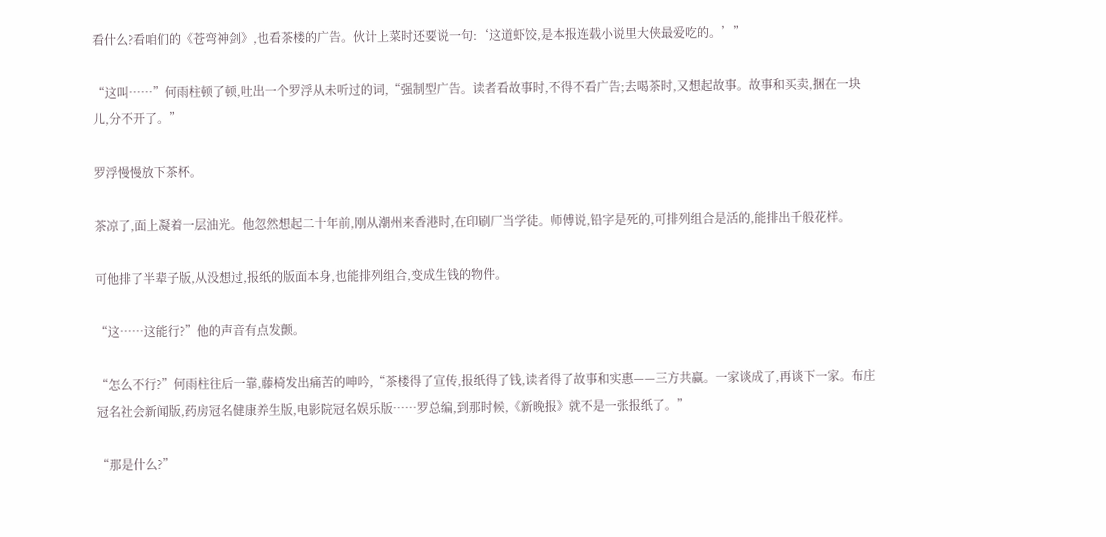看什么?看咱们的《苍弯神剑》,也看茶楼的广告。伙计上菜时还要说一句:‘这道虾饺,是本报连载小说里大侠最爱吃的。’”

“这叫……”何雨柱顿了顿,吐出一个罗浮从未听过的词,“强制型广告。读者看故事时,不得不看广告;去喝茶时,又想起故事。故事和买卖,捆在一块儿,分不开了。”

罗浮慢慢放下茶杯。

茶凉了,面上凝着一层油光。他忽然想起二十年前,刚从潮州来香港时,在印刷厂当学徒。师傅说,铅字是死的,可排列组合是活的,能排出千般花样。

可他排了半辈子版,从没想过,报纸的版面本身,也能排列组合,变成生钱的物件。

“这……这能行?”他的声音有点发颤。

“怎么不行?”何雨柱往后一靠,藤椅发出痛苦的呻吟,“茶楼得了宣传,报纸得了钱,读者得了故事和实惠——三方共赢。一家谈成了,再谈下一家。布庄冠名社会新闻版,药房冠名健康养生版,电影院冠名娱乐版……罗总编,到那时候,《新晚报》就不是一张报纸了。”

“那是什么?”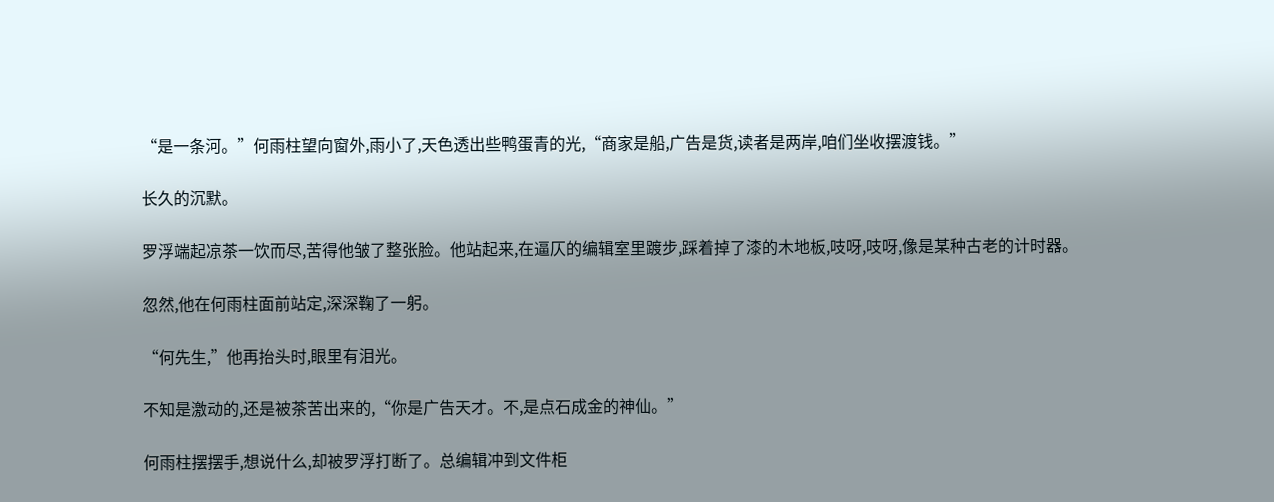“是一条河。”何雨柱望向窗外,雨小了,天色透出些鸭蛋青的光,“商家是船,广告是货,读者是两岸,咱们坐收摆渡钱。”

长久的沉默。

罗浮端起凉茶一饮而尽,苦得他皱了整张脸。他站起来,在逼仄的编辑室里踱步,踩着掉了漆的木地板,吱呀,吱呀,像是某种古老的计时器。

忽然,他在何雨柱面前站定,深深鞠了一躬。

“何先生,”他再抬头时,眼里有泪光。

不知是激动的,还是被茶苦出来的,“你是广告天才。不,是点石成金的神仙。”

何雨柱摆摆手,想说什么,却被罗浮打断了。总编辑冲到文件柜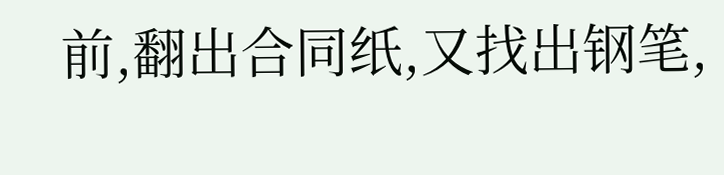前,翻出合同纸,又找出钢笔,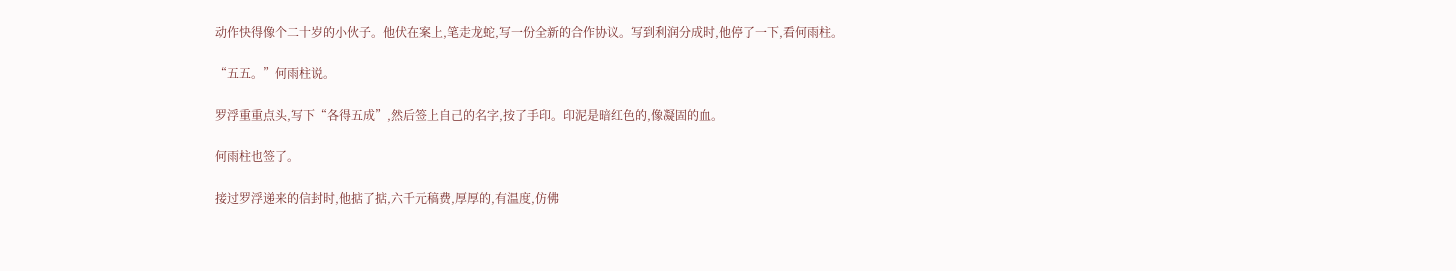动作快得像个二十岁的小伙子。他伏在案上,笔走龙蛇,写一份全新的合作协议。写到利润分成时,他停了一下,看何雨柱。

“五五。”何雨柱说。

罗浮重重点头,写下“各得五成”,然后签上自己的名字,按了手印。印泥是暗红色的,像凝固的血。

何雨柱也签了。

接过罗浮递来的信封时,他掂了掂,六千元稿费,厚厚的,有温度,仿佛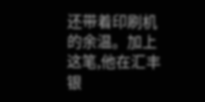还带着印刷机的余温。加上这笔,他在汇丰银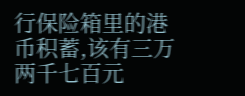行保险箱里的港币积蓄,该有三万两千七百元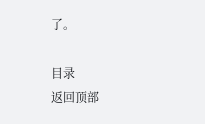了。

目录
返回顶部